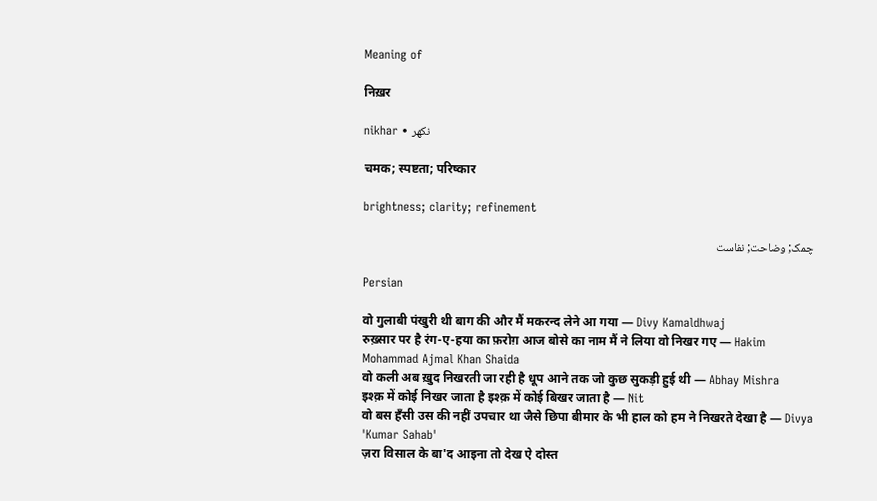Meaning of

निख़र

nikhar • نکھر

चमक; स्पष्टता; परिष्कार

brightness; clarity; refinement

چمک; وضاحت; نفاست

Persian

वो गुलाबी पंखुरी थी बाग की और मैं मकरन्द लेने आ गया — Divy Kamaldhwaj
रुख़्सार पर है रंग-ए-हया का फ़रोग़ आज बोसे का नाम मैं ने लिया वो निखर गए — Hakim Mohammad Ajmal Khan Shaida
वो कली अब ख़ुद निखरती जा रही है धूप आने तक जो कुछ सुकड़ी हुई थी — Abhay Mishra
इश्क़ में कोई निखर जाता है इश्क़ में कोई बिखर जाता है — Nit
वो बस हँसी उस की नहीं उपचार था जैसे छिपा बीमार के भी हाल को हम ने निखरते देखा है — Divya 'Kumar Sahab'
ज़रा विसाल के बा'द आइना तो देख ऐ दोस्त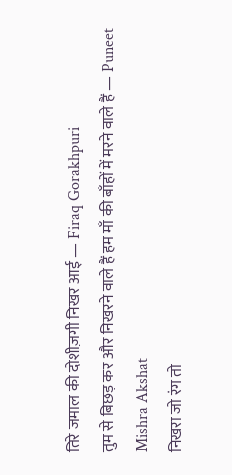तिरे जमाल की दोशीज़गी निखर आई — Firaq Gorakhpuri
तुम से बिछड़ कर और निखरने वाले हैं हम माँ की बाँहों में मरने वाले हैं — Puneet Mishra Akshat
निखरा जो रंग तो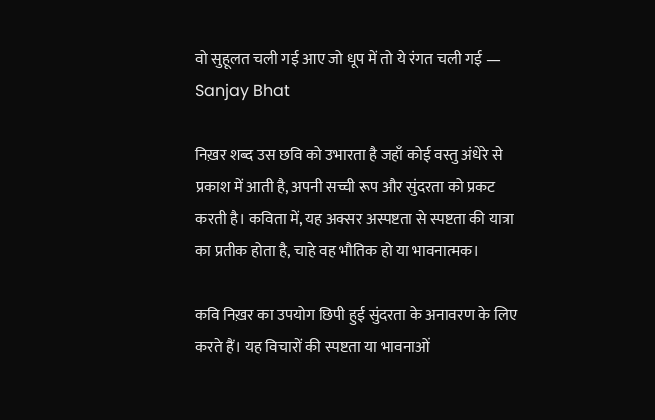वो सुहूलत चली गई आए जो धूप में तो ये रंगत चली गई — Sanjay Bhat

निख़र शब्द उस छवि को उभारता है जहाँ कोई वस्तु अंधेरे से प्रकाश में आती है, अपनी सच्ची रूप और सुंदरता को प्रकट करती है। कविता में, यह अक्सर अस्पष्टता से स्पष्टता की यात्रा का प्रतीक होता है, चाहे वह भौतिक हो या भावनात्मक।

कवि निख़र का उपयोग छिपी हुई सुंदरता के अनावरण के लिए करते हैं। यह विचारों की स्पष्टता या भावनाओं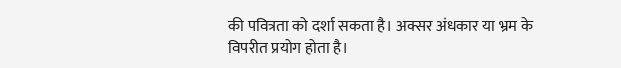की पवित्रता को दर्शा सकता है। अक्सर अंधकार या भ्रम के विपरीत प्रयोग होता है।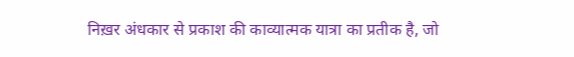निख़र अंधकार से प्रकाश की काव्यात्मक यात्रा का प्रतीक है, जो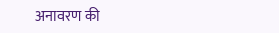अनावरण की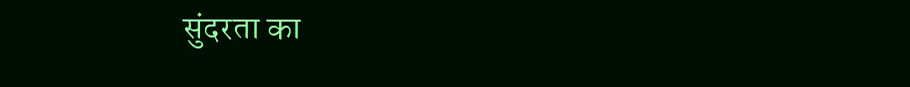सुंदरता का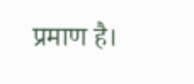प्रमाण है।